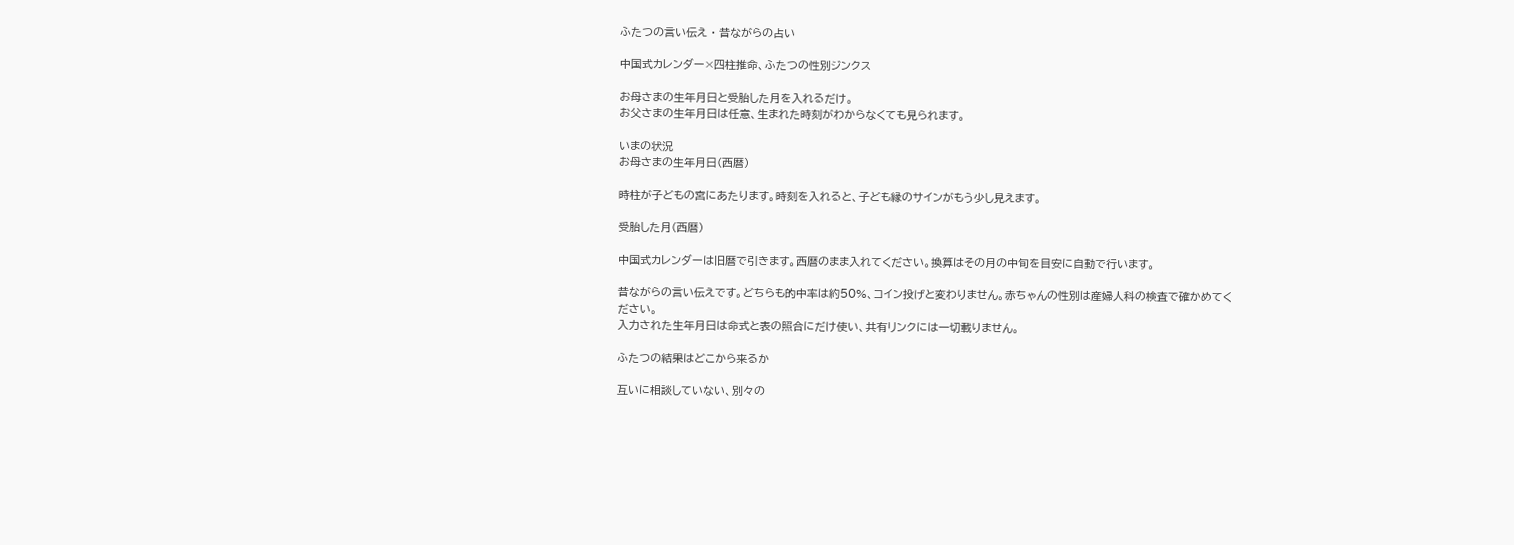ふたつの言い伝え · 昔ながらの占い

中国式カレンダー×四柱推命、ふたつの性別ジンクス

お母さまの生年月日と受胎した月を入れるだけ。
お父さまの生年月日は任意、生まれた時刻がわからなくても見られます。

いまの状況
お母さまの生年月日(西暦)

時柱が子どもの宮にあたります。時刻を入れると、子ども縁のサインがもう少し見えます。

受胎した月(西暦)

中国式カレンダーは旧暦で引きます。西暦のまま入れてください。換算はその月の中旬を目安に自動で行います。

昔ながらの言い伝えです。どちらも的中率は約50%、コイン投げと変わりません。赤ちゃんの性別は産婦人科の検査で確かめてください。
入力された生年月日は命式と表の照合にだけ使い、共有リンクには一切載りません。

ふたつの結果はどこから来るか

互いに相談していない、別々の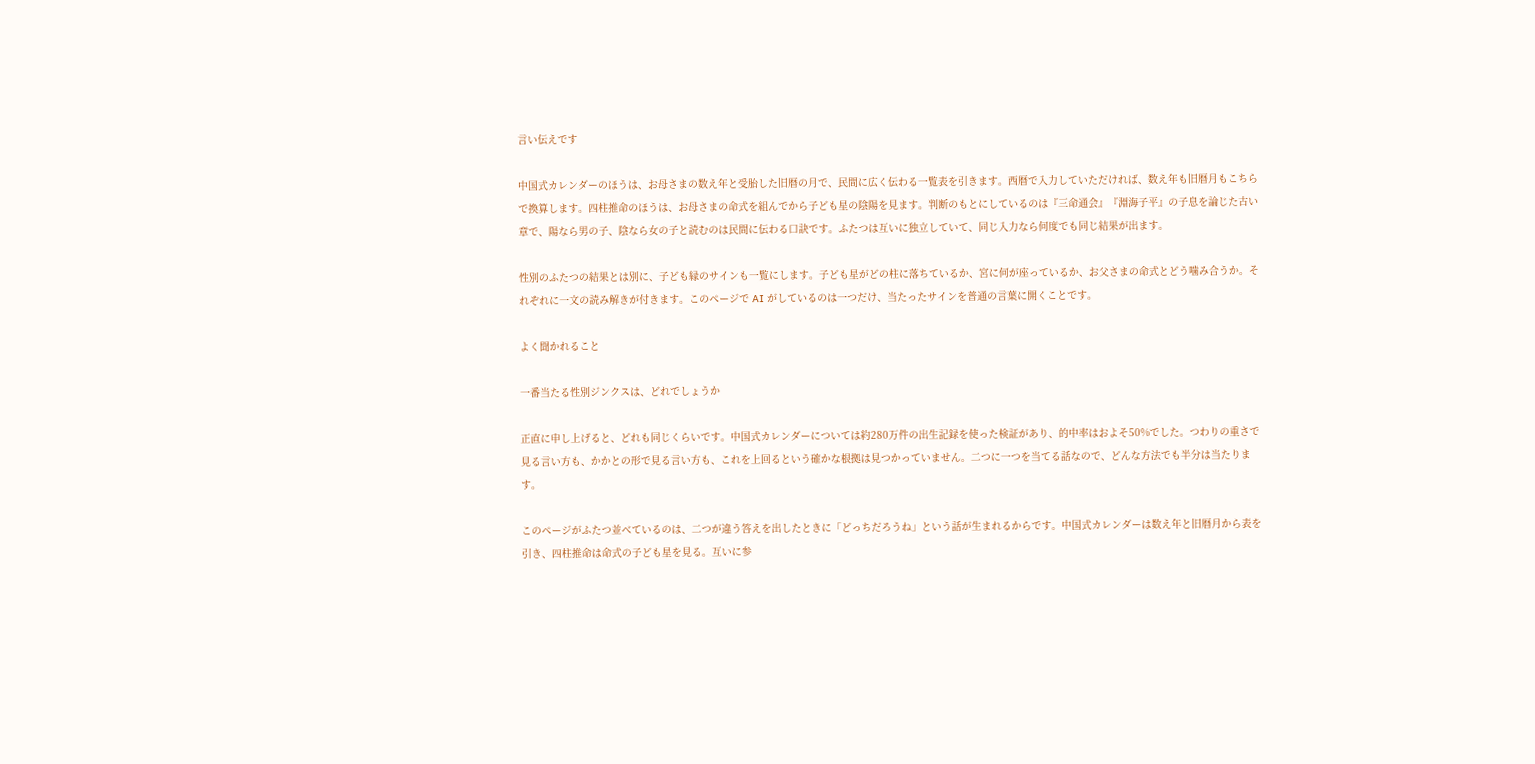言い伝えです

中国式カレンダーのほうは、お母さまの数え年と受胎した旧暦の月で、民間に広く伝わる一覧表を引きます。西暦で入力していただければ、数え年も旧暦月もこちらで換算します。四柱推命のほうは、お母さまの命式を組んでから子ども星の陰陽を見ます。判断のもとにしているのは『三命通会』『淵海子平』の子息を論じた古い章で、陽なら男の子、陰なら女の子と読むのは民間に伝わる口訣です。ふたつは互いに独立していて、同じ入力なら何度でも同じ結果が出ます。

性別のふたつの結果とは別に、子ども縁のサインも一覧にします。子ども星がどの柱に落ちているか、宮に何が座っているか、お父さまの命式とどう噛み合うか。それぞれに一文の読み解きが付きます。このページで AI がしているのは一つだけ、当たったサインを普通の言葉に開くことです。

よく聞かれること

一番当たる性別ジンクスは、どれでしょうか

正直に申し上げると、どれも同じくらいです。中国式カレンダーについては約280万件の出生記録を使った検証があり、的中率はおよそ50%でした。つわりの重さで見る言い方も、かかとの形で見る言い方も、これを上回るという確かな根拠は見つかっていません。二つに一つを当てる話なので、どんな方法でも半分は当たります。

このページがふたつ並べているのは、二つが違う答えを出したときに「どっちだろうね」という話が生まれるからです。中国式カレンダーは数え年と旧暦月から表を引き、四柱推命は命式の子ども星を見る。互いに参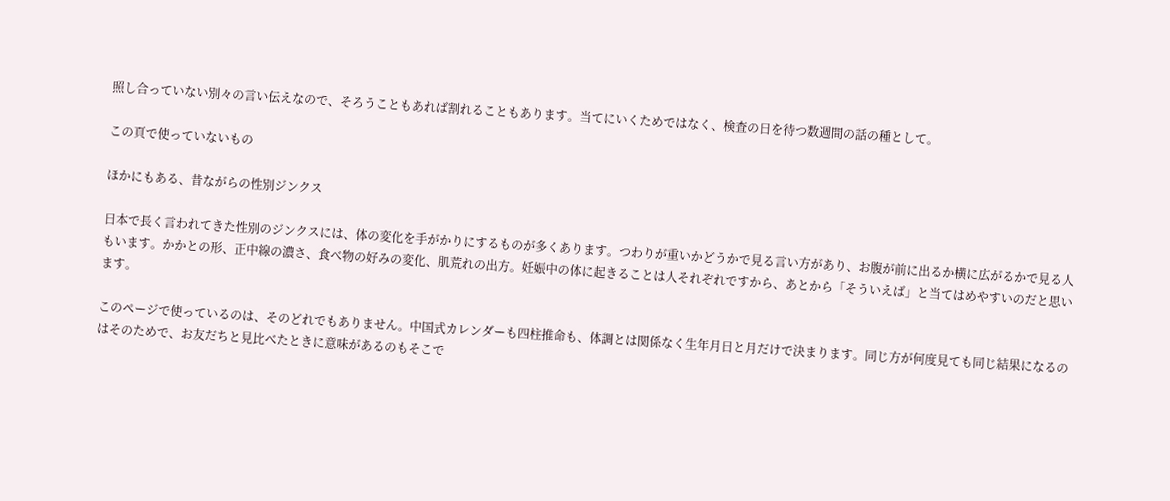照し合っていない別々の言い伝えなので、そろうこともあれば割れることもあります。当てにいくためではなく、検査の日を待つ数週間の話の種として。

この頁で使っていないもの

ほかにもある、昔ながらの性別ジンクス

日本で長く言われてきた性別のジンクスには、体の変化を手がかりにするものが多くあります。つわりが重いかどうかで見る言い方があり、お腹が前に出るか横に広がるかで見る人もいます。かかとの形、正中線の濃さ、食べ物の好みの変化、肌荒れの出方。妊娠中の体に起きることは人それぞれですから、あとから「そういえば」と当てはめやすいのだと思います。

このページで使っているのは、そのどれでもありません。中国式カレンダーも四柱推命も、体調とは関係なく生年月日と月だけで決まります。同じ方が何度見ても同じ結果になるのはそのためで、お友だちと見比べたときに意味があるのもそこで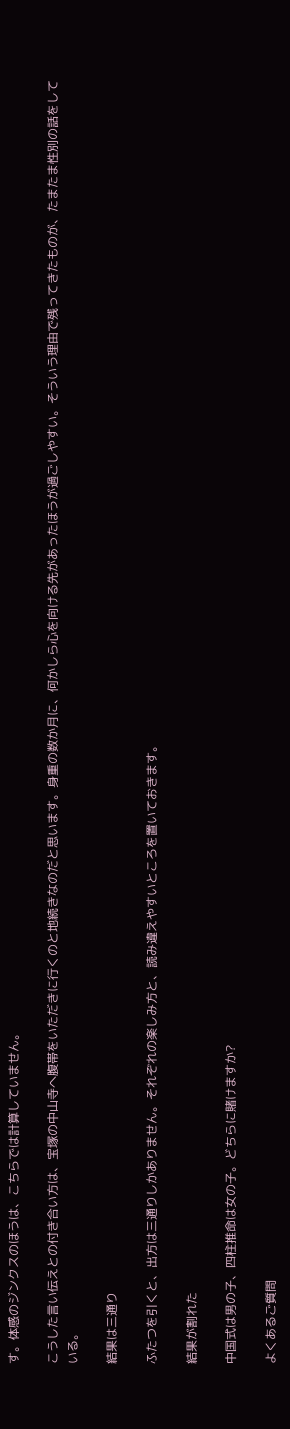す。体感のジンクスのほうは、こちらでは計算していません。

こうした言い伝えとの付き合い方は、宝塚の中山寺へ腹帯をいただきに行くのと地続きなのだと思います。身重の数か月に、何かしら心を向ける先があったほうが過ごしやすい。そういう理由で残ってきたものが、たまたま性別の話をしている。

結果は三通り

ふたつを引くと、出方は三通りしかありません。それぞれの楽しみ方と、読み違えやすいところを置いておきます。

結果が割れた

中国式は男の子、四柱推命は女の子。どちらに賭けますか?

よくあるご質問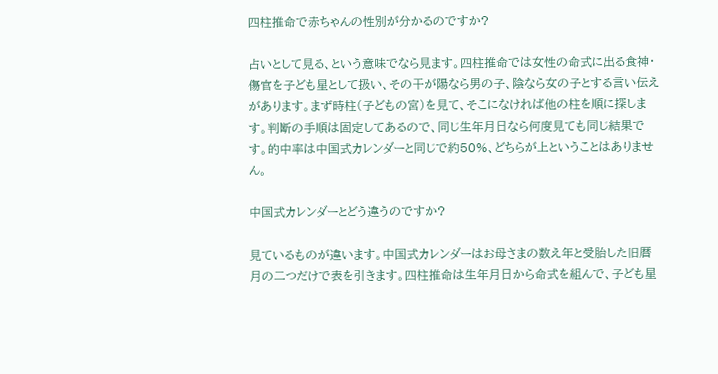四柱推命で赤ちゃんの性別が分かるのですか?

占いとして見る、という意味でなら見ます。四柱推命では女性の命式に出る食神・傷官を子ども星として扱い、その干が陽なら男の子、陰なら女の子とする言い伝えがあります。まず時柱(子どもの宮)を見て、そこになければ他の柱を順に探します。判断の手順は固定してあるので、同じ生年月日なら何度見ても同じ結果です。的中率は中国式カレンダーと同じで約50%、どちらが上ということはありません。

中国式カレンダーとどう違うのですか?

見ているものが違います。中国式カレンダーはお母さまの数え年と受胎した旧暦月の二つだけで表を引きます。四柱推命は生年月日から命式を組んで、子ども星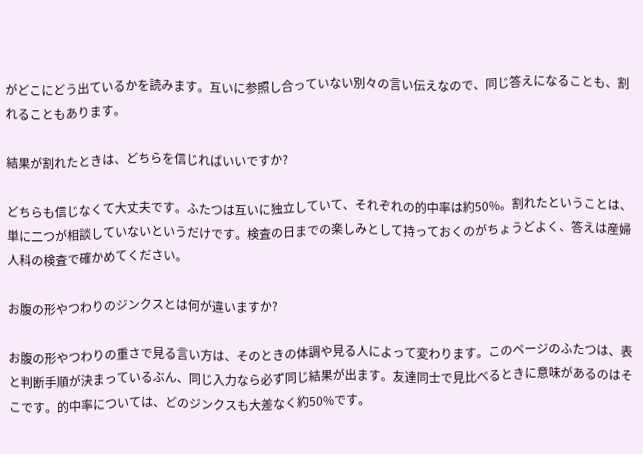がどこにどう出ているかを読みます。互いに参照し合っていない別々の言い伝えなので、同じ答えになることも、割れることもあります。

結果が割れたときは、どちらを信じればいいですか?

どちらも信じなくて大丈夫です。ふたつは互いに独立していて、それぞれの的中率は約50%。割れたということは、単に二つが相談していないというだけです。検査の日までの楽しみとして持っておくのがちょうどよく、答えは産婦人科の検査で確かめてください。

お腹の形やつわりのジンクスとは何が違いますか?

お腹の形やつわりの重さで見る言い方は、そのときの体調や見る人によって変わります。このページのふたつは、表と判断手順が決まっているぶん、同じ入力なら必ず同じ結果が出ます。友達同士で見比べるときに意味があるのはそこです。的中率については、どのジンクスも大差なく約50%です。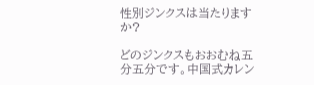性別ジンクスは当たりますか?

どのジンクスもおおむね五分五分です。中国式カレン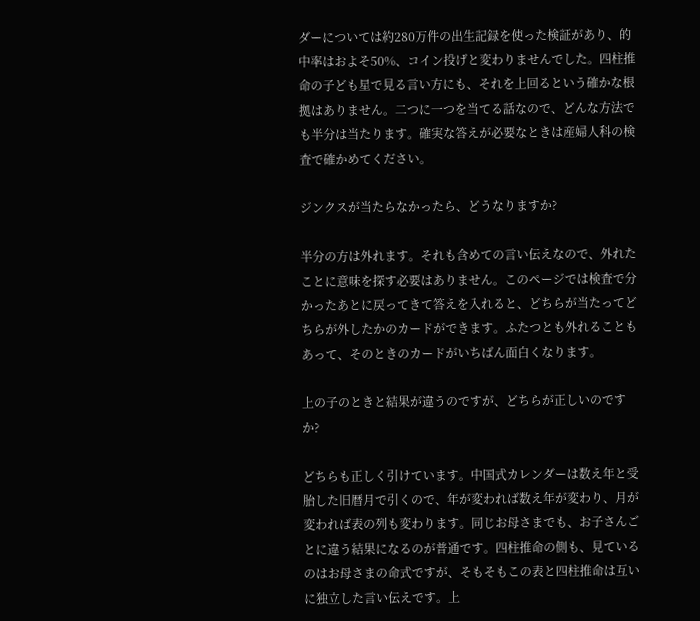ダーについては約280万件の出生記録を使った検証があり、的中率はおよそ50%、コイン投げと変わりませんでした。四柱推命の子ども星で見る言い方にも、それを上回るという確かな根拠はありません。二つに一つを当てる話なので、どんな方法でも半分は当たります。確実な答えが必要なときは産婦人科の検査で確かめてください。

ジンクスが当たらなかったら、どうなりますか?

半分の方は外れます。それも含めての言い伝えなので、外れたことに意味を探す必要はありません。このページでは検査で分かったあとに戻ってきて答えを入れると、どちらが当たってどちらが外したかのカードができます。ふたつとも外れることもあって、そのときのカードがいちばん面白くなります。

上の子のときと結果が違うのですが、どちらが正しいのですか?

どちらも正しく引けています。中国式カレンダーは数え年と受胎した旧暦月で引くので、年が変われば数え年が変わり、月が変われば表の列も変わります。同じお母さまでも、お子さんごとに違う結果になるのが普通です。四柱推命の側も、見ているのはお母さまの命式ですが、そもそもこの表と四柱推命は互いに独立した言い伝えです。上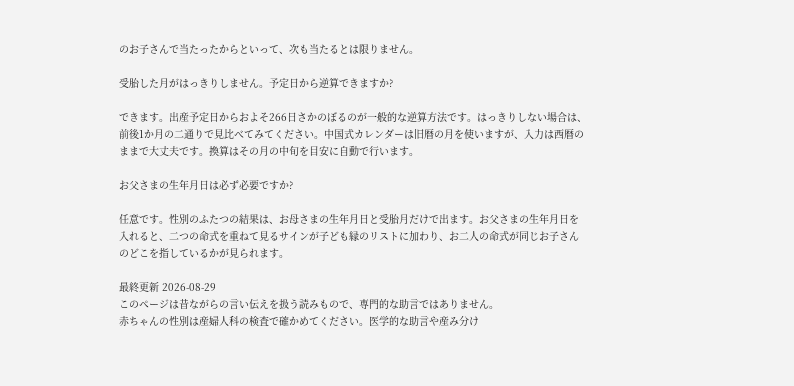のお子さんで当たったからといって、次も当たるとは限りません。

受胎した月がはっきりしません。予定日から逆算できますか?

できます。出産予定日からおよそ266日さかのぼるのが一般的な逆算方法です。はっきりしない場合は、前後1か月の二通りで見比べてみてください。中国式カレンダーは旧暦の月を使いますが、入力は西暦のままで大丈夫です。換算はその月の中旬を目安に自動で行います。

お父さまの生年月日は必ず必要ですか?

任意です。性別のふたつの結果は、お母さまの生年月日と受胎月だけで出ます。お父さまの生年月日を入れると、二つの命式を重ねて見るサインが子ども縁のリストに加わり、お二人の命式が同じお子さんのどこを指しているかが見られます。

最終更新 2026-08-29
このページは昔ながらの言い伝えを扱う読みもので、専門的な助言ではありません。
赤ちゃんの性別は産婦人科の検査で確かめてください。医学的な助言や産み分け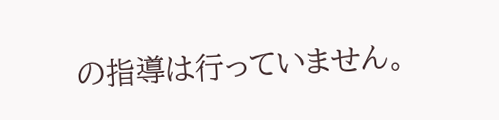の指導は行っていません。